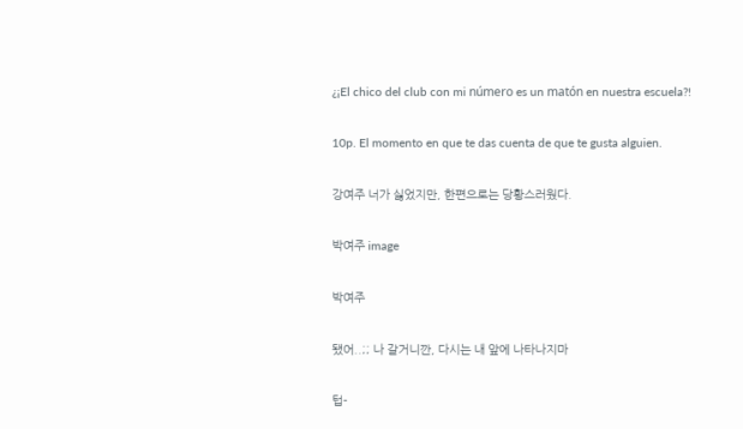¿¡El chico del club con mi número es un matón en nuestra escuela?!

10p. El momento en que te das cuenta de que te gusta alguien.

강여주 너가 싫었지만, 한편으로는 당황스러웠다.

박여주 image

박여주

됐어..;; 나 갈거니깐, 다시는 내 앞에 나타나지마

텁-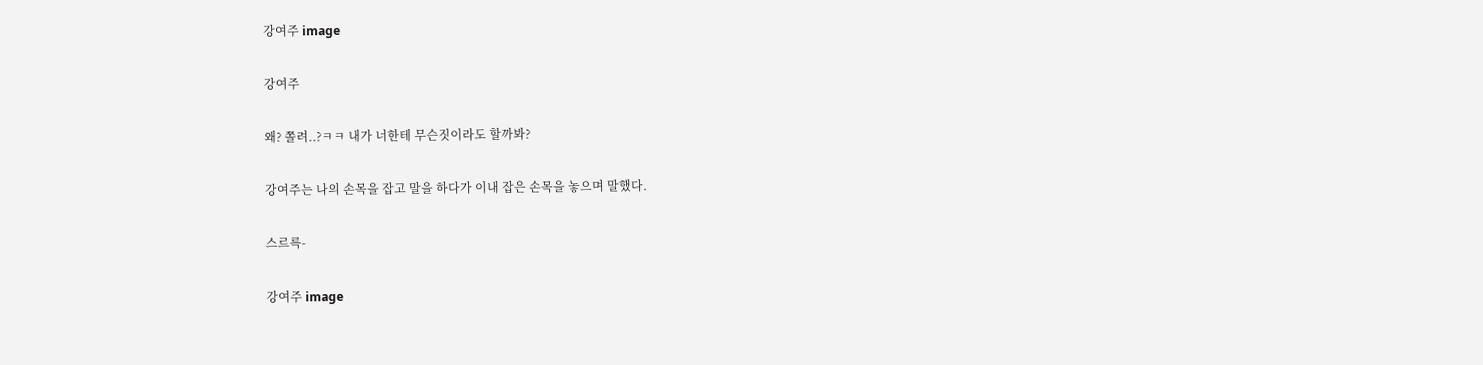강여주 image

강여주

왜? 쫄려..?ㅋㅋ 내가 너한테 무슨짓이라도 할까봐?

강여주는 나의 손목을 잡고 말을 하다가 이내 잡은 손목을 놓으며 말했다.

스르륵-

강여주 image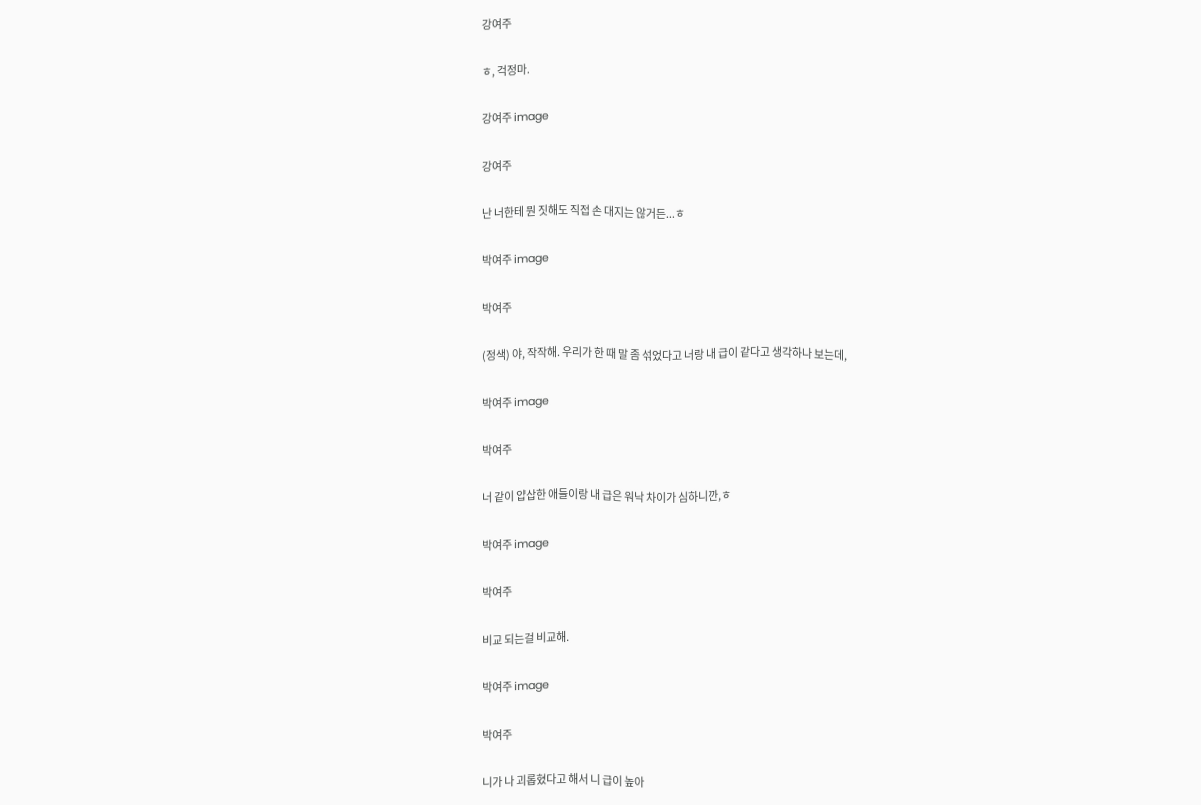강여주

ㅎ, 걱정마.

강여주 image

강여주

난 너한테 뭔 짓해도 직접 손 대지는 않거든...ㅎ

박여주 image

박여주

(정색) 야, 작작해. 우리가 한 때 말 좀 섞었다고 너랑 내 급이 같다고 생각하나 보는데,

박여주 image

박여주

너 같이 얍삽한 애들이랑 내 급은 워낙 차이가 심하니깐,ㅎ

박여주 image

박여주

비교 되는걸 비교해.

박여주 image

박여주

니가 나 괴롭혔다고 해서 니 급이 높아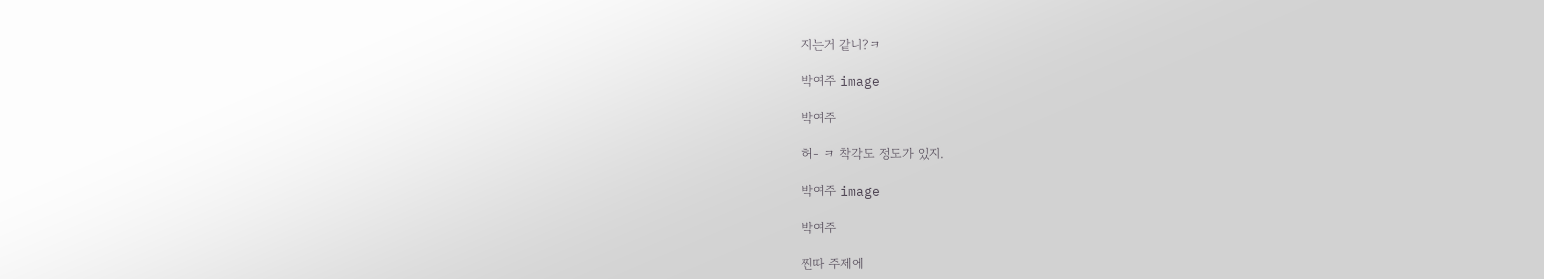지는거 같니?ㅋ

박여주 image

박여주

허- ㅋ 착각도 정도가 있지.

박여주 image

박여주

찐따 주제에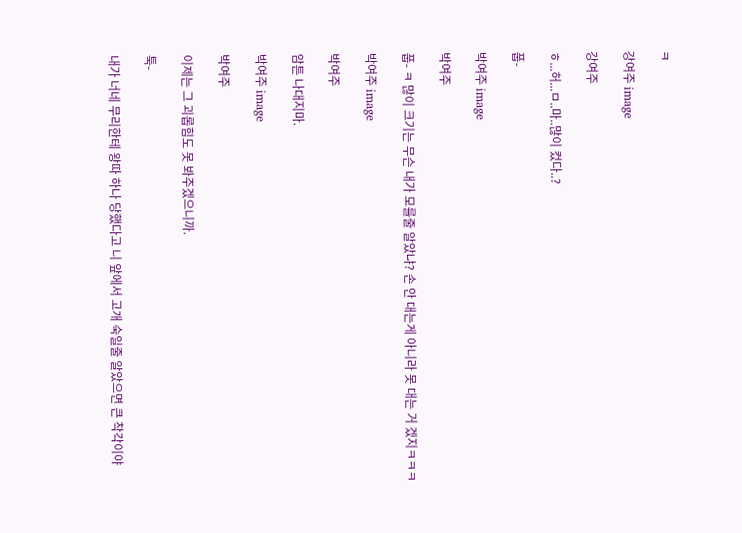ㅋ

강여주 image

강여주

ㅎ...허...ㅁ..마..많이 컸다..?

풉-

박여주 image

박여주

풉- ㅋ 많이 크기는 무슨 내가 모를줄 알았냐? 손 안 대는게 아니라 못 대는 거 겠지ㅋㅋㅋ

박여주 image

박여주

암튼 나대지마.

박여주 image

박여주

이제는 그 괴롭힘도 못 봐주겠으니까.

툭-

내가 너네 무리한테 왕따 하나 당했다고 니 앞에서 고개 숙일줄 알았으면 큰 착각이야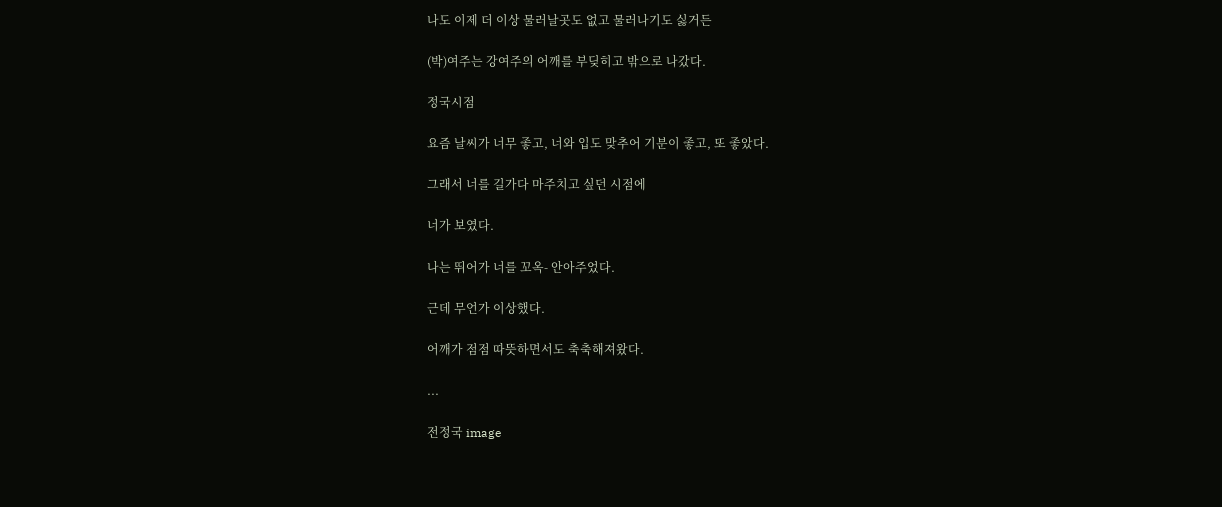나도 이제 더 이상 물러날곳도 없고 물러나기도 싫거든

(박)여주는 강여주의 어깨를 부딪히고 밖으로 나갔다.

정국시점

요즘 날씨가 너무 좋고, 너와 입도 맞추어 기분이 좋고, 또 좋았다.

그래서 너를 길가다 마주치고 싶던 시점에

너가 보였다.

나는 뛰어가 너를 꼬옥- 안아주었다.

근데 무언가 이상했다.

어깨가 점점 따뜻하면서도 축축해져왔다.

...

전정국 image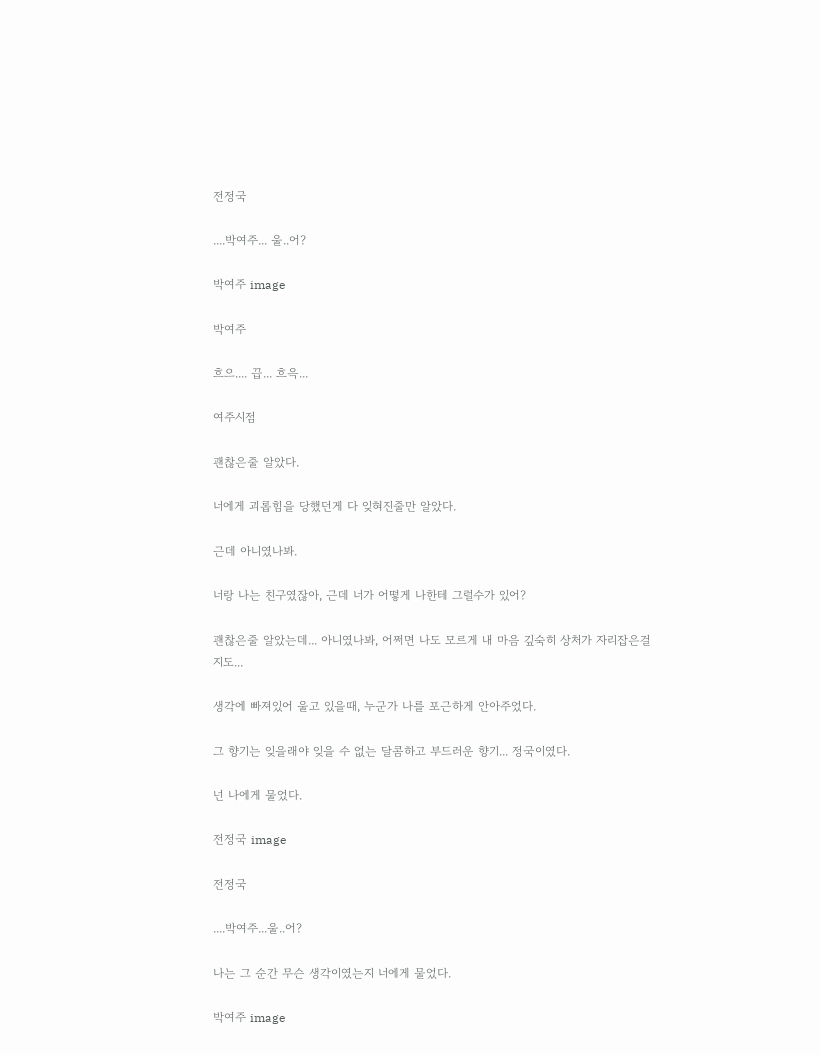전정국

....박여주... 울..어?

박여주 image

박여주

흐으.... 끕... 흐윽...

여주시점

괜찮은줄 알았다.

너에게 괴롭힘을 당했던게 다 잊혀진줄만 알았다.

근데 아니였나봐.

너랑 나는 친구였잖아, 근데 너가 어떻게 나한테 그럴수가 있어?

괜찮은줄 알았는데... 아니였나봐, 어쩌면 나도 모르게 내 마음 깊숙히 상처가 자리잡은걸지도...

생각에 빠져있어 울고 있을때, 누군가 나를 포근하게 안아주었다.

그 향기는 잊을래야 잊을 수 없는 달콤하고 부드러운 향기... 정국이였다.

넌 나에게 물었다.

전정국 image

전정국

....박여주...울..어?

나는 그 순간 무슨 생각이였는지 너에게 물었다.

박여주 image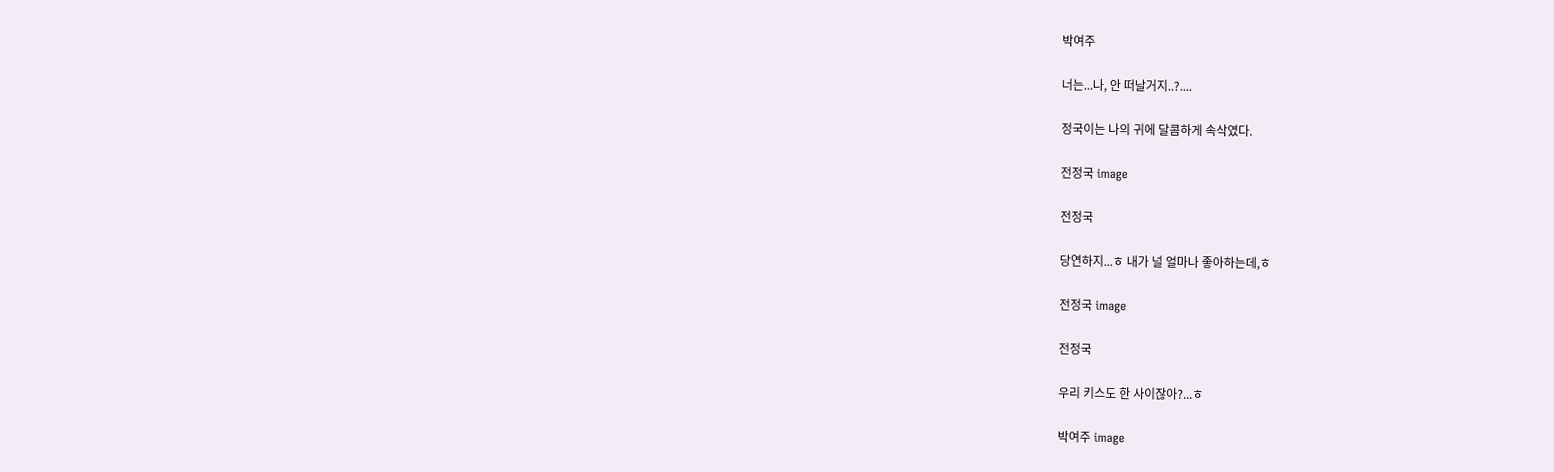박여주

너는...나, 안 떠날거지..?....

정국이는 나의 귀에 달콤하게 속삭였다.

전정국 image

전정국

당연하지...ㅎ 내가 널 얼마나 좋아하는데,ㅎ

전정국 image

전정국

우리 키스도 한 사이잖아?...ㅎ

박여주 image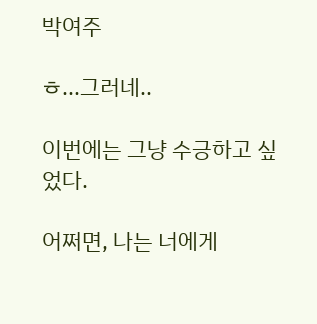박여주

ㅎ...그러네..

이번에는 그냥 수긍하고 싶었다.

어쩌면, 나는 너에게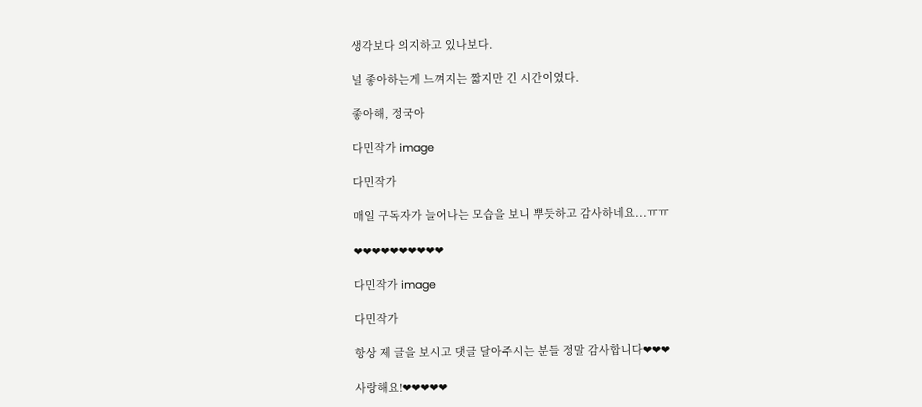생각보다 의지하고 있나보다.

널 좋아하는게 느껴지는 짧지만 긴 시간이였다.

좋아해, 정국아

다민작가 image

다민작가

매일 구독자가 늘어나는 모습을 보니 뿌듯하고 감사하네요...ㅠㅠ

❤❤❤❤❤❤❤❤❤❤

다민작가 image

다민작가

항상 제 글을 보시고 댓글 달아주시는 분들 정말 감사합니다❤❤❤

사랑해요!❤❤❤❤❤